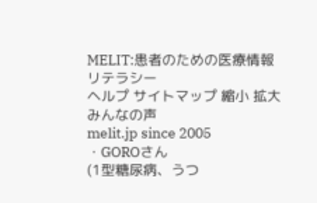MELIT:患者のための医療情報リテラシー
ヘルプ サイトマップ 縮小 拡大
みんなの声
melit.jp since 2005
・GOROさん
(1型糖尿病、うつ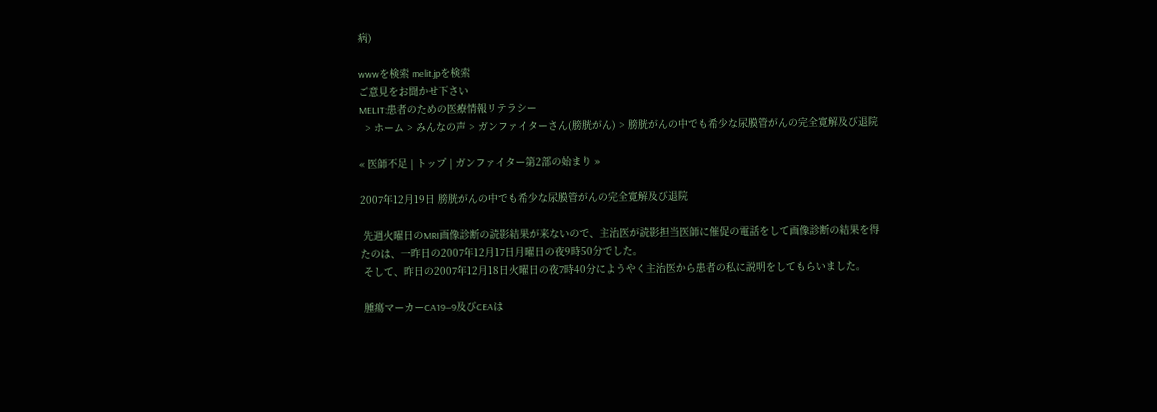病)

wwwを検索 melit.jpを検索
ご意見をお聞かせ下さい
MELIT:患者のための医療情報リテラシー
  > ホーム > みんなの声 > ガンファイターさん(膀胱がん) > 膀胱がんの中でも希少な尿膜管がんの完全寛解及び退院

« 医師不足 | トップ | ガンファイター第2部の始まり »

2007年12月19日 膀胱がんの中でも希少な尿膜管がんの完全寛解及び退院

 先週火曜日のMRI画像診断の読影結果が来ないので、主治医が読影担当医師に催促の電話をして画像診断の結果を得たのは、一昨日の2007年12月17日月曜日の夜9時50分でした。
 そして、昨日の2007年12月18日火曜日の夜7時40分にようやく主治医から患者の私に説明をしてもらいました。

 腫瘍マーカーCA19―9及びCEAは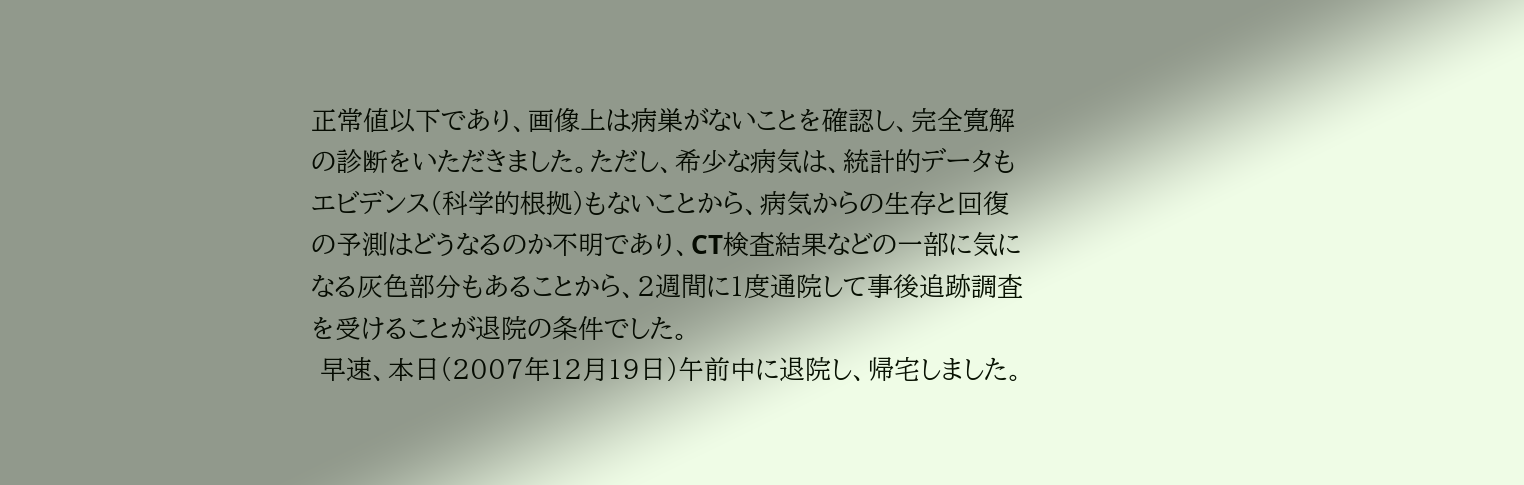正常値以下であり、画像上は病巣がないことを確認し、完全寛解の診断をいただきました。ただし、希少な病気は、統計的データもエビデンス(科学的根拠)もないことから、病気からの生存と回復の予測はどうなるのか不明であり、CT検査結果などの一部に気になる灰色部分もあることから、2週間に1度通院して事後追跡調査を受けることが退院の条件でした。
 早速、本日(2007年12月19日)午前中に退院し、帰宅しました。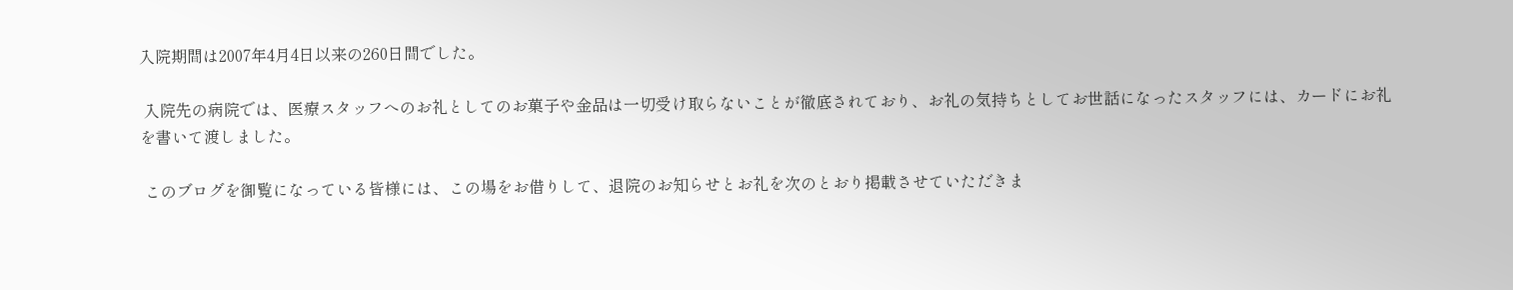入院期間は2007年4月4日以来の260日間でした。

 入院先の病院では、医療スタッフへのお礼としてのお菓子や金品は一切受け取らないことが徹底されており、お礼の気持ちとしてお世話になったスタッフには、カードにお礼を書いて渡しました。

 このブログを御覧になっている皆様には、この場をお借りして、退院のお知らせとお礼を次のとおり掲載させていただきま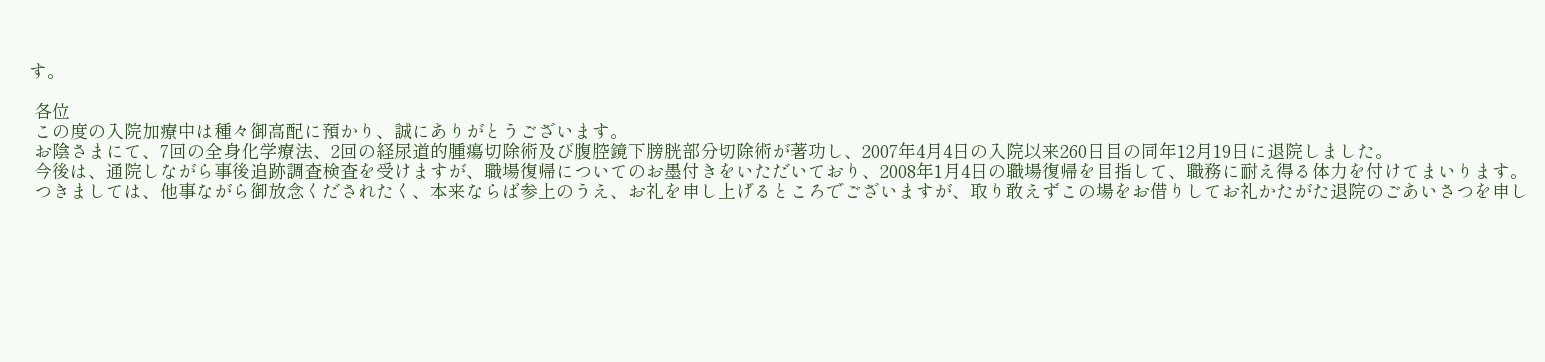す。

 各位
 この度の入院加療中は種々御高配に預かり、誠にありがとうございます。
 お陰さまにて、7回の全身化学療法、2回の経尿道的腫瘍切除術及び腹腔鏡下膀胱部分切除術が著功し、2007年4月4日の入院以来260日目の同年12月19日に退院しました。
 今後は、通院しながら事後追跡調査検査を受けますが、職場復帰についてのお墨付きをいただいており、2008年1月4日の職場復帰を目指して、職務に耐え得る体力を付けてまいります。
 つきましては、他事ながら御放念くだされたく、本来ならば参上のうえ、お礼を申し上げるところでございますが、取り敢えずこの場をお借りしてお礼かたがた退院のごあいさつを申し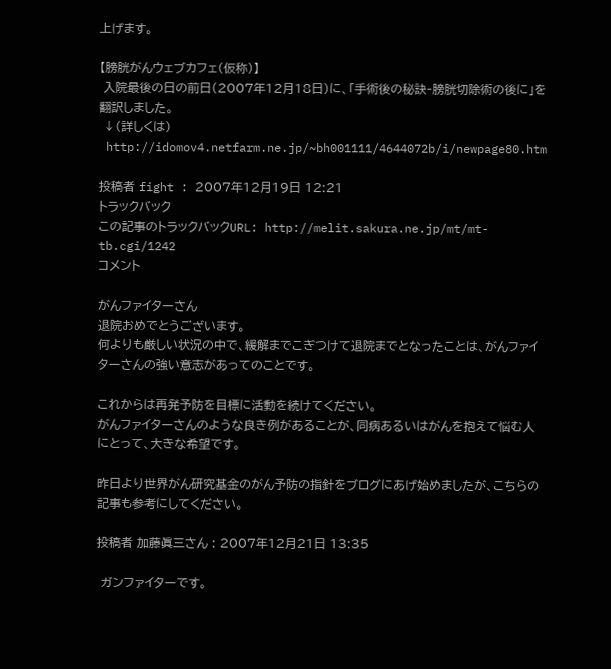上げます。

【膀胱がんウェブカフェ(仮称)】
 入院最後の日の前日(2007年12月18日)に、「手術後の秘訣‐膀胱切除術の後に」を翻訳しました。
 ↓(詳しくは)
 http://idomov4.netfarm.ne.jp/~bh001111/4644072b/i/newpage80.htm

投稿者 fight : 2007年12月19日 12:21
トラックバック
この記事のトラックバックURL: http://melit.sakura.ne.jp/mt/mt-tb.cgi/1242
コメント

がんファイターさん
退院おめでとうございます。
何よりも厳しい状況の中で、緩解までこぎつけて退院までとなったことは、がんファイターさんの強い意志があってのことです。

これからは再発予防を目標に活動を続けてください。
がんファイターさんのような良き例があることが、同病あるいはがんを抱えて悩む人にとって、大きな希望です。

昨日より世界がん研究基金のがん予防の指針をブログにあげ始めましたが、こちらの記事も参考にしてください。

投稿者 加藤眞三さん : 2007年12月21日 13:35

 ガンファイターです。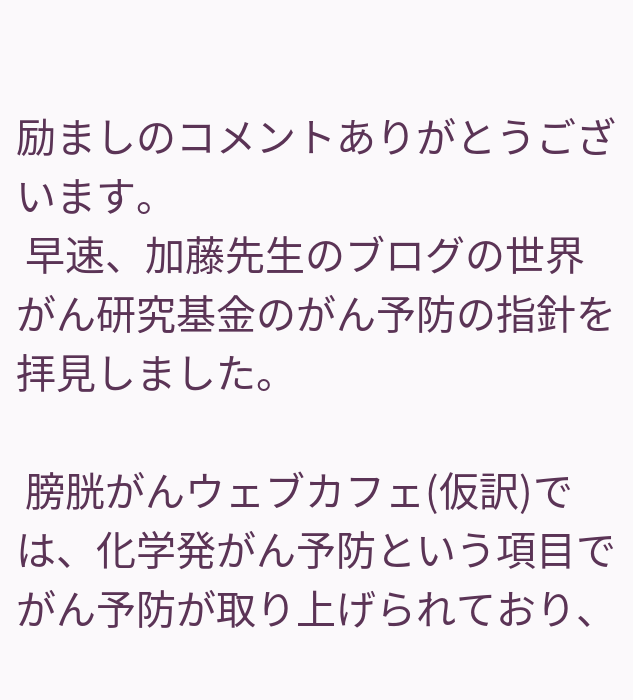励ましのコメントありがとうございます。
 早速、加藤先生のブログの世界がん研究基金のがん予防の指針を拝見しました。

 膀胱がんウェブカフェ(仮訳)では、化学発がん予防という項目でがん予防が取り上げられており、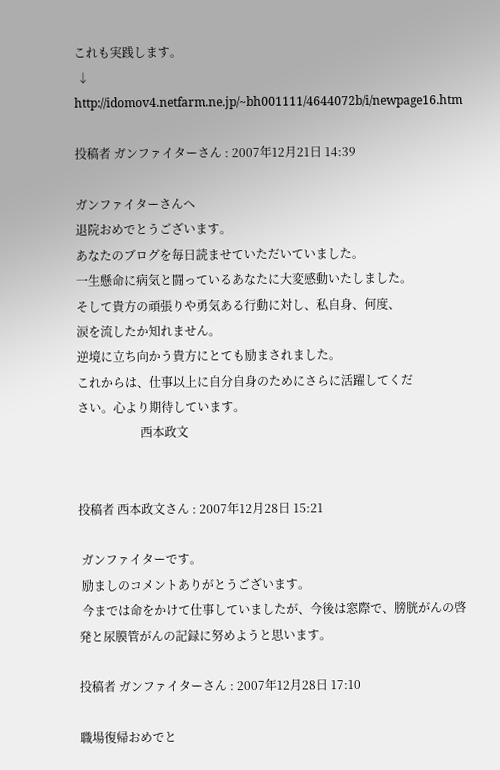これも実践します。
 ↓
http://idomov4.netfarm.ne.jp/~bh001111/4644072b/i/newpage16.htm

投稿者 ガンファイターさん : 2007年12月21日 14:39

ガンファイターさんへ
退院おめでとうございます。
あなたのブログを毎日読ませていただいていました。
一生懸命に病気と闘っているあなたに大変感動いたしました。
そして貴方の頑張りや勇気ある行動に対し、私自身、何度、
涙を流したか知れません。
逆境に立ち向かう貴方にとても励まされました。
これからは、仕事以上に自分自身のためにさらに活躍してくだ
さい。心より期待しています。
                     西本政文


投稿者 西本政文さん : 2007年12月28日 15:21

 ガンファイターです。
 励ましのコメントありがとうございます。
 今までは命をかけて仕事していましたが、今後は窓際で、膀胱がんの啓発と尿膜管がんの記録に努めようと思います。

投稿者 ガンファイターさん : 2007年12月28日 17:10

職場復帰おめでと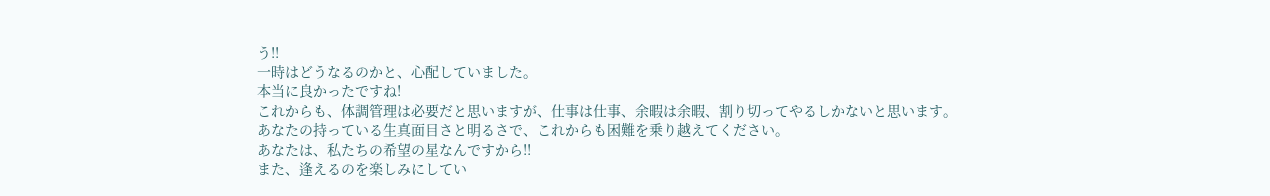う!!
一時はどうなるのかと、心配していました。
本当に良かったですね!
これからも、体調管理は必要だと思いますが、仕事は仕事、余暇は余暇、割り切ってやるしかないと思います。
あなたの持っている生真面目さと明るさで、これからも困難を乗り越えてください。
あなたは、私たちの希望の星なんですから!!
また、逢えるのを楽しみにしてい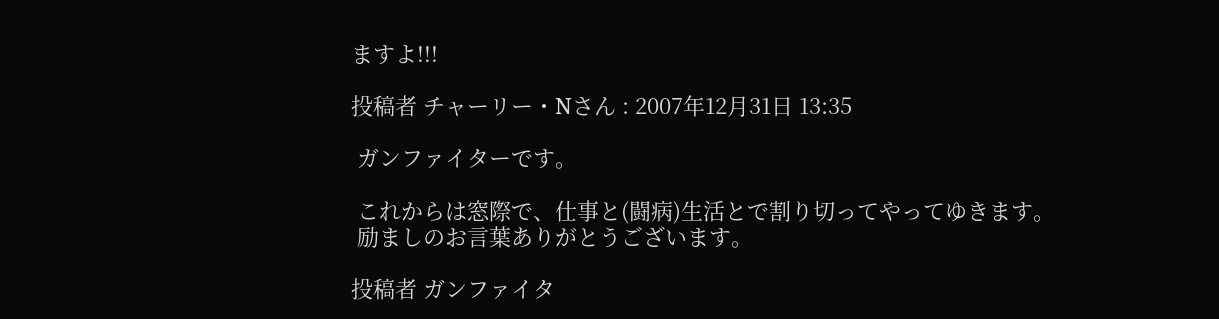ますよ!!!

投稿者 チャーリー・Nさん : 2007年12月31日 13:35

 ガンファイターです。

 これからは窓際で、仕事と(闘病)生活とで割り切ってやってゆきます。
 励ましのお言葉ありがとうございます。

投稿者 ガンファイタ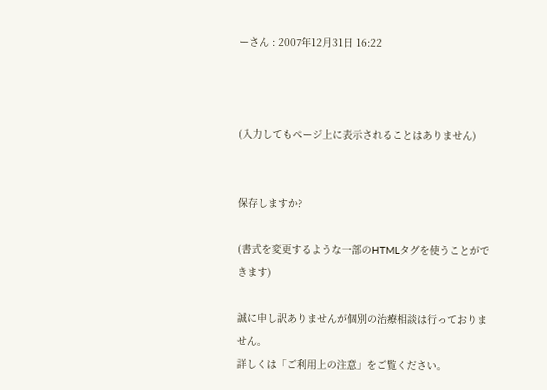ーさん : 2007年12月31日 16:22



(入力してもページ上に表示されることはありません)


保存しますか?

(書式を変更するような一部のHTMLタグを使うことができます)

誠に申し訳ありませんが個別の治療相談は行っておりません。
詳しくは「ご利用上の注意」をご覧ください。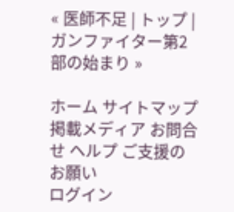« 医師不足 | トップ | ガンファイター第2部の始まり »

ホーム サイトマップ 掲載メディア お問合せ ヘルプ ご支援のお願い
ログイン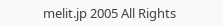melit.jp 2005 All Rights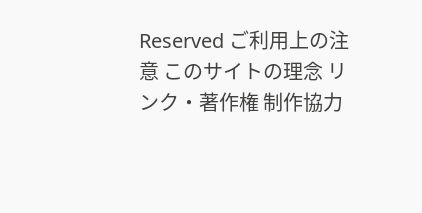Reserved ご利用上の注意 このサイトの理念 リンク・著作権 制作協力